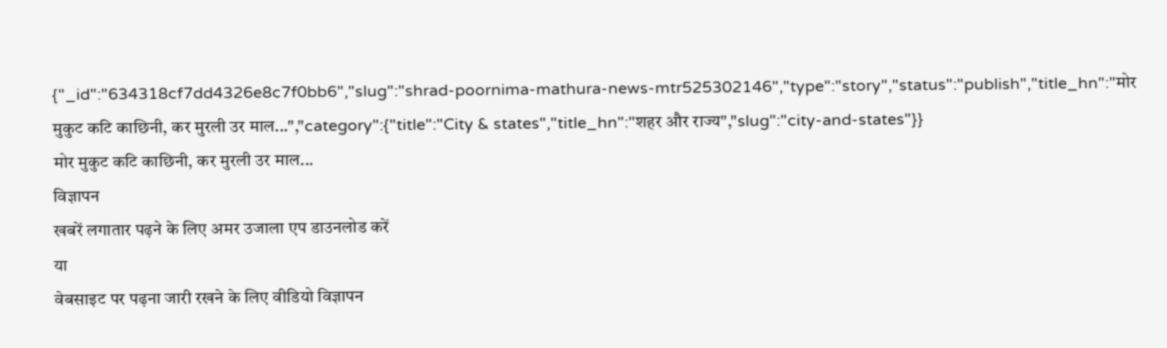{"_id":"634318cf7dd4326e8c7f0bb6","slug":"shrad-poornima-mathura-news-mtr525302146","type":"story","status":"publish","title_hn":"मोर मुकुट कटि काछिनी, कर मुरली उर माल...","category":{"title":"City & states","title_hn":"शहर और राज्य","slug":"city-and-states"}}
मोर मुकुट कटि काछिनी, कर मुरली उर माल...
विज्ञापन
खबरें लगातार पढ़ने के लिए अमर उजाला एप डाउनलोड करें
या
वेबसाइट पर पढ़ना जारी रखने के लिए वीडियो विज्ञापन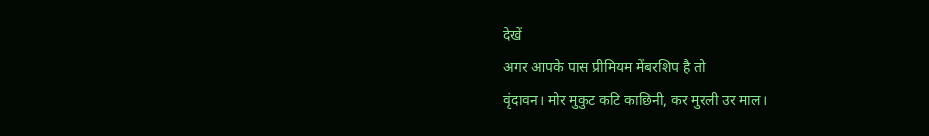देखें
अगर आपके पास प्रीमियम मेंबरशिप है तो
वृंदावन। मोर मुकुट कटि काछिनी, कर मुरली उर माल।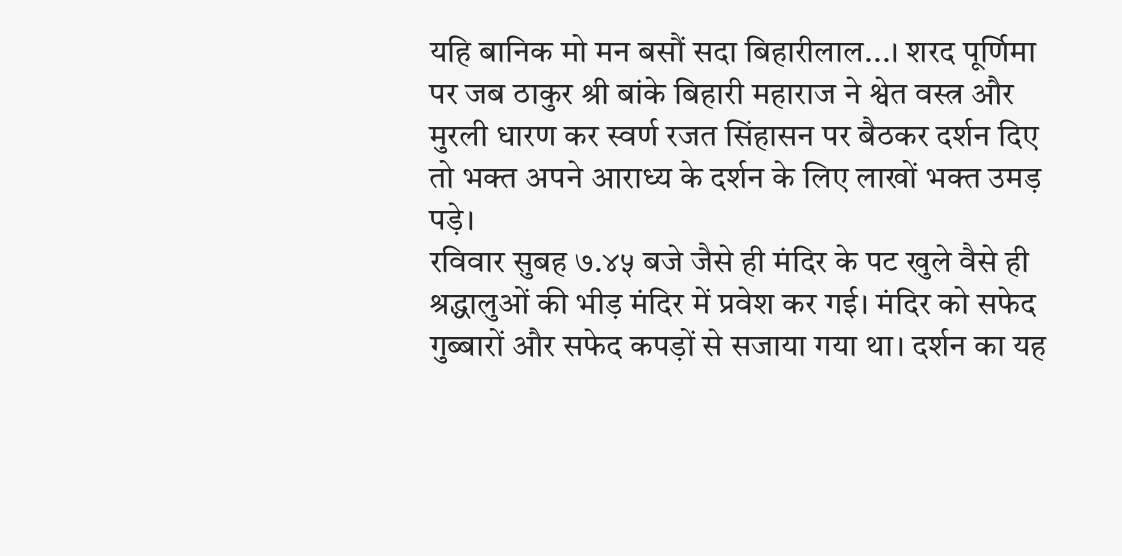यहि बानिक मो मन बसौं सदा बिहारीलाल...। शरद पूर्णिमा पर जब ठाकुर श्री बांके बिहारी महाराज ने श्वेत वस्त्र और मुरली धारण कर स्वर्ण रजत सिंहासन पर बैठकर दर्शन दिए तो भक्त अपने आराध्य के दर्शन के लिए लाखों भक्त उमड़ पड़े।
रविवार सुबह ७.४५ बजे जैसे ही मंदिर के पट खुले वैसे ही श्रद्धालुओं की भीड़ मंदिर में प्रवेश कर गई। मंदिर को सफेद गुब्बारों और सफेद कपड़ों से सजाया गया था। दर्शन का यह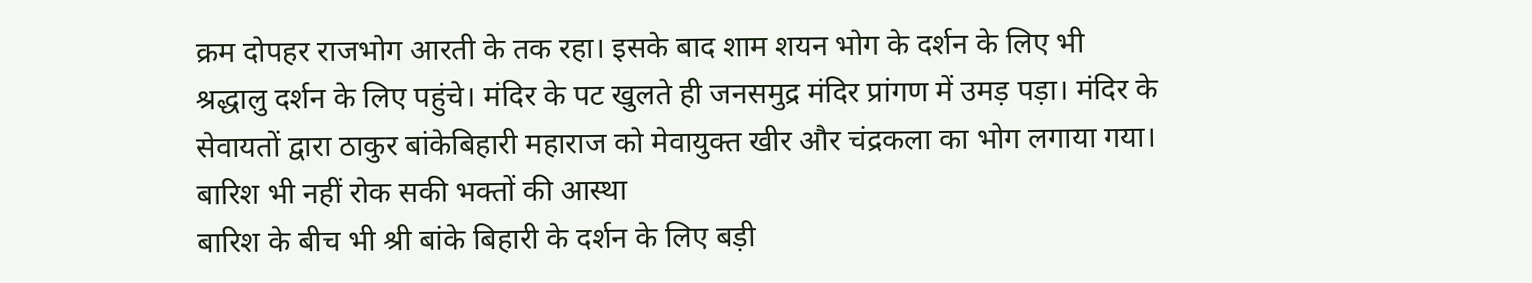क्रम दोपहर राजभोग आरती के तक रहा। इसके बाद शाम शयन भोग के दर्शन के लिए भी श्रद्धालु दर्शन के लिए पहुंचे। मंदिर के पट खुलते ही जनसमुद्र मंदिर प्रांगण में उमड़ पड़ा। मंदिर के सेवायतों द्वारा ठाकुर बांकेबिहारी महाराज को मेवायुक्त खीर और चंद्रकला का भोग लगाया गया।
बारिश भी नहीं रोक सकी भक्तों की आस्था
बारिश के बीच भी श्री बांके बिहारी के दर्शन के लिए बड़ी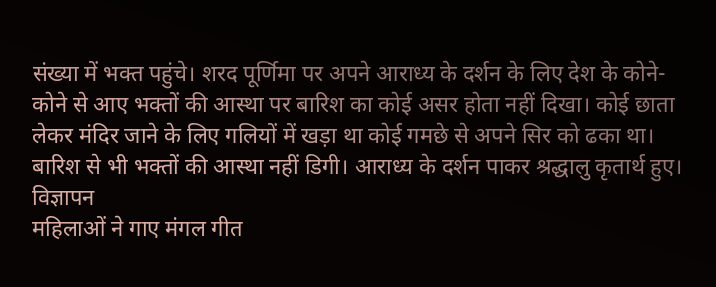संख्या में भक्त पहुंचे। शरद पूर्णिमा पर अपने आराध्य के दर्शन के लिए देश के कोने-कोने से आए भक्तों की आस्था पर बारिश का कोई असर होता नहीं दिखा। कोई छाता लेकर मंदिर जाने के लिए गलियों में खड़ा था कोई गमछे से अपने सिर को ढका था। बारिश से भी भक्तों की आस्था नहीं डिगी। आराध्य के दर्शन पाकर श्रद्धालु कृतार्थ हुए।
विज्ञापन
महिलाओं ने गाए मंगल गीत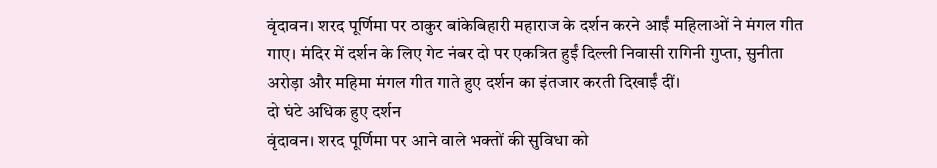वृंदावन। शरद पूर्णिमा पर ठाकुर बांकेबिहारी महाराज के दर्शन करने आईं महिलाओं ने मंगल गीत गाए। मंदिर में दर्शन के लिए गेट नंबर दो पर एकत्रित हुईं दिल्ली निवासी रागिनी गुप्ता, सुनीता अरोड़ा और महिमा मंगल गीत गाते हुए दर्शन का इंतजार करती दिखाईं दीं।
दो घंटे अधिक हुए दर्शन
वृंदावन। शरद पूर्णिमा पर आने वाले भक्तों की सुविधा को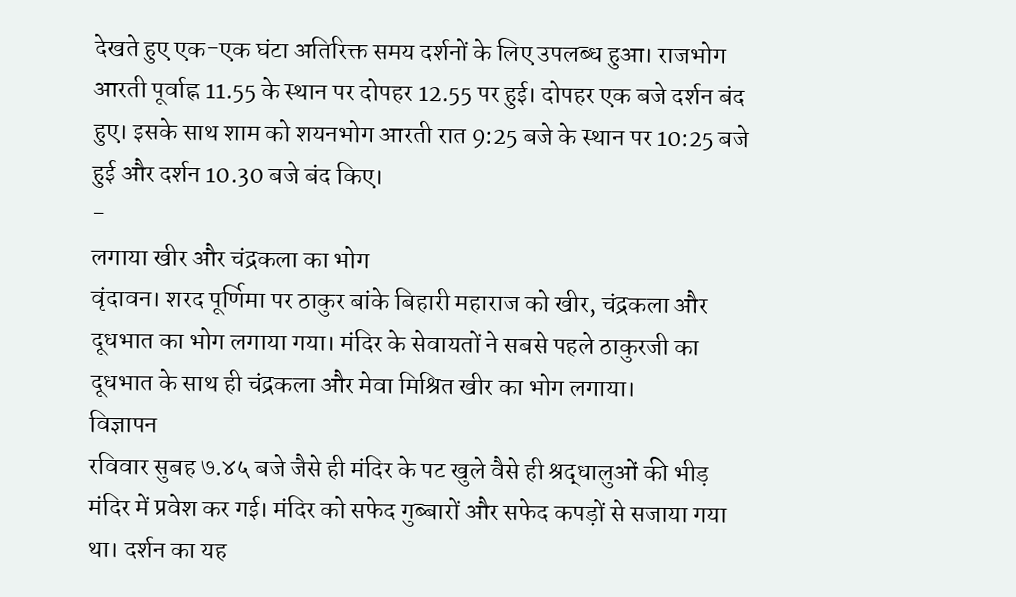देखते हुए एक-एक घंटा अतिरिक्त समय दर्शनों के लिए उपलब्ध हुआ। राजभोग आरती पूर्वाह्न 11.55 के स्थान पर दोपहर 12.55 पर हुई। दोपहर एक बजे दर्शन बंद हुए। इसके साथ शाम को शयनभोग आरती रात 9:25 बजे के स्थान पर 10:25 बजे हुई और दर्शन 10.30 बजे बंद किए।
-
लगाया खीर और चंद्रकला का भोग
वृंदावन। शरद पूर्णिमा पर ठाकुर बांके बिहारी महाराज को खीर, चंद्रकला और दूधभात का भोग लगाया गया। मंदिर के सेवायतों ने सबसे पहले ठाकुरजी का दूधभात के साथ ही चंद्रकला और मेवा मिश्रित खीर का भोग लगाया।
विज्ञापन
रविवार सुबह ७.४५ बजे जैसे ही मंदिर के पट खुले वैसे ही श्रद्धालुओं की भीड़ मंदिर में प्रवेश कर गई। मंदिर को सफेद गुब्बारों और सफेद कपड़ों से सजाया गया था। दर्शन का यह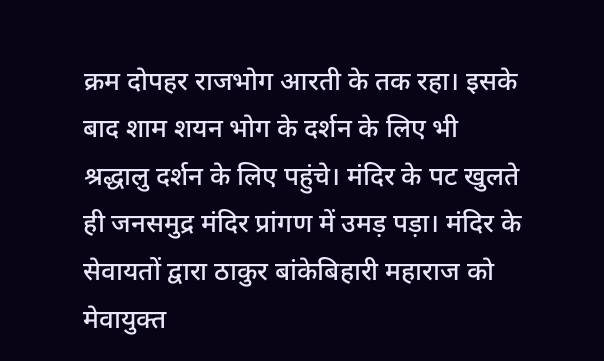क्रम दोपहर राजभोग आरती के तक रहा। इसके बाद शाम शयन भोग के दर्शन के लिए भी श्रद्धालु दर्शन के लिए पहुंचे। मंदिर के पट खुलते ही जनसमुद्र मंदिर प्रांगण में उमड़ पड़ा। मंदिर के सेवायतों द्वारा ठाकुर बांकेबिहारी महाराज को मेवायुक्त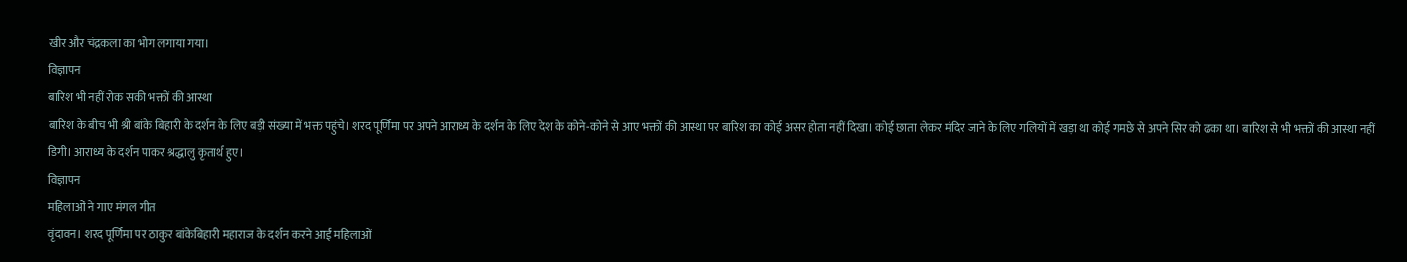खीर और चंद्रकला का भोग लगाया गया।
विज्ञापन
बारिश भी नहीं रोक सकी भक्तों की आस्था
बारिश के बीच भी श्री बांके बिहारी के दर्शन के लिए बड़ी संख्या में भक्त पहुंचे। शरद पूर्णिमा पर अपने आराध्य के दर्शन के लिए देश के कोने-कोने से आए भक्तों की आस्था पर बारिश का कोई असर होता नहीं दिखा। कोई छाता लेकर मंदिर जाने के लिए गलियों में खड़ा था कोई गमछे से अपने सिर को ढका था। बारिश से भी भक्तों की आस्था नहीं डिगी। आराध्य के दर्शन पाकर श्रद्धालु कृतार्थ हुए।
विज्ञापन
महिलाओं ने गाए मंगल गीत
वृंदावन। शरद पूर्णिमा पर ठाकुर बांकेबिहारी महाराज के दर्शन करने आईं महिलाओं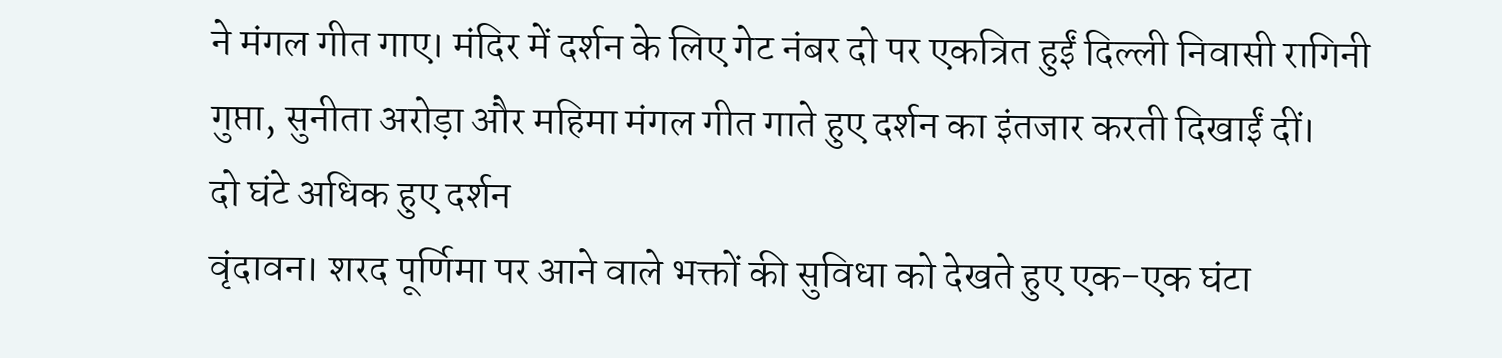ने मंगल गीत गाए। मंदिर में दर्शन के लिए गेट नंबर दो पर एकत्रित हुईं दिल्ली निवासी रागिनी गुप्ता, सुनीता अरोड़ा और महिमा मंगल गीत गाते हुए दर्शन का इंतजार करती दिखाईं दीं।
दो घंटे अधिक हुए दर्शन
वृंदावन। शरद पूर्णिमा पर आने वाले भक्तों की सुविधा को देखते हुए एक-एक घंटा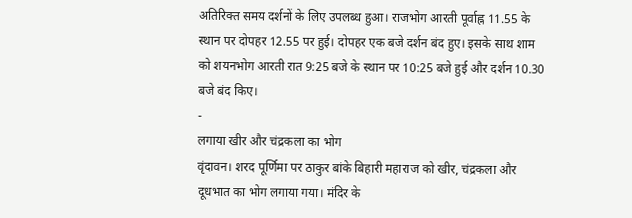अतिरिक्त समय दर्शनों के लिए उपलब्ध हुआ। राजभोग आरती पूर्वाह्न 11.55 के स्थान पर दोपहर 12.55 पर हुई। दोपहर एक बजे दर्शन बंद हुए। इसके साथ शाम को शयनभोग आरती रात 9:25 बजे के स्थान पर 10:25 बजे हुई और दर्शन 10.30 बजे बंद किए।
-
लगाया खीर और चंद्रकला का भोग
वृंदावन। शरद पूर्णिमा पर ठाकुर बांके बिहारी महाराज को खीर, चंद्रकला और दूधभात का भोग लगाया गया। मंदिर के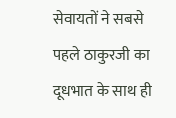सेवायतों ने सबसे पहले ठाकुरजी का दूधभात के साथ ही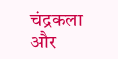चंद्रकला और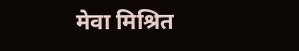मेवा मिश्रित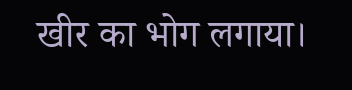खीर का भोग लगाया।